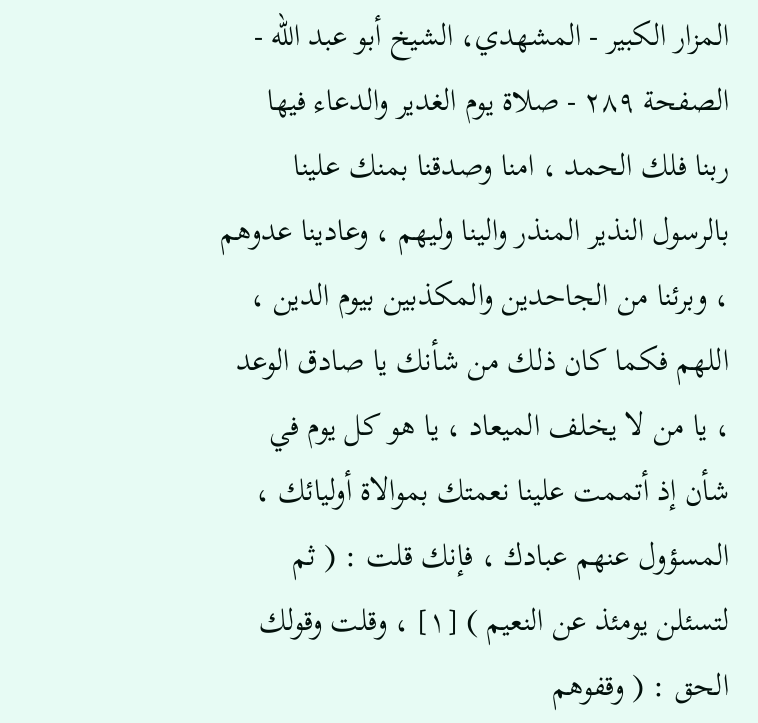المزار الكبير - المشهدي، الشيخ أبو عبد الله - الصفحة ٢٨٩ - صلاة يوم الغدير والدعاء فيها
ربنا فلك الحمد ، امنا وصدقنا بمنك علينا بالرسول النذير المنذر والينا وليهم ، وعادينا عدوهم ، وبرئنا من الجاحدين والمكذبين بيوم الدين ، اللهم فكما كان ذلك من شأنك يا صادق الوعد ، يا من لا يخلف الميعاد ، يا هو كل يوم في شأن إذ أتممت علينا نعمتك بموالاة أوليائك ، المسؤول عنهم عبادك ، فإنك قلت : ( ثم لتسئلن يومئذ عن النعيم ) [١] ، وقلت وقولك الحق : ( وقفوهم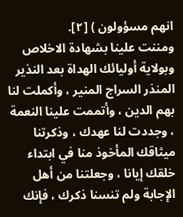انهم مسؤولون ) [٢].
ومننت علينا بشهادة الاخلاص وبولاية أوليائك الهداة بعد النذير المنذر السراج المنير ، وأكملت لنا بهم الدين ، وأتممت علينا النعمة ، وجددت لنا عهدك ، وذكرتنا ميثاقك المأخوذ منا في ابتداء خلقك إيانا ، وجعلتنا من أهل الإجابة ولم تنسنا ذكرك ، فإنك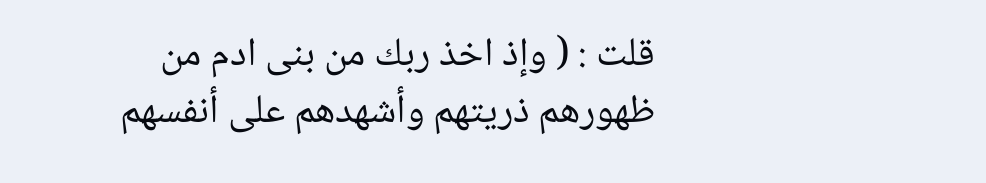قلت : ( وإذ اخذ ربك من بنى ادم من ظهورهم ذريتهم وأشهدهم على أنفسهم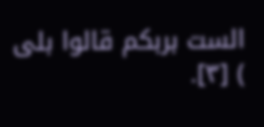الست بربكم قالوا بلى ) [٣].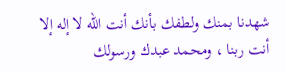شهدنا بمنك ولطفك بأنك أنت الله لا إله إلا أنت ربنا ، ومحمد عبدك ورسولك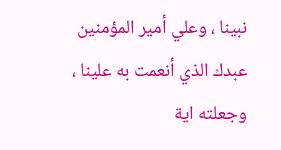نبينا ، وعلي أمير المؤمنين عبدك الذي أنعمت به علينا ، وجعلته اية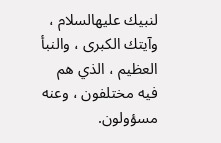لنبيك عليهالسلام ، وآيتك الكبرى ، والنبأ العظيم ، الذي هم فيه مختلفون ، وعنه مسؤولون.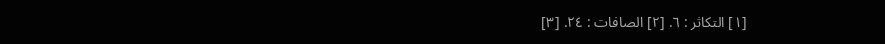[١] التكاثر : ٦. [٢] الصافات : ٢٤. [٣]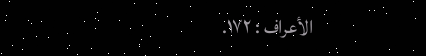الأعراف : ١٧٢.